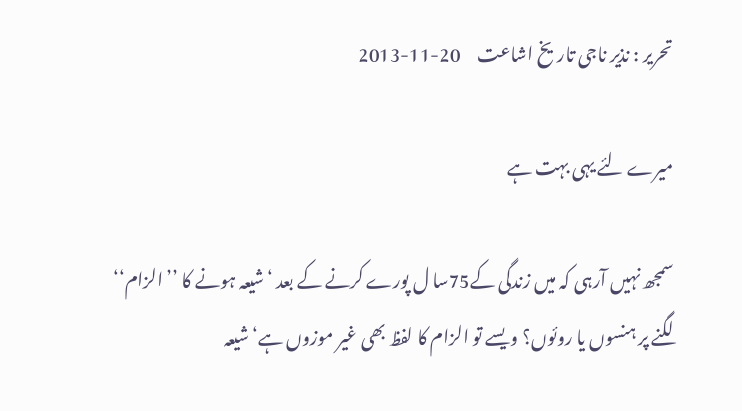تحریر : نذیر ناجی تاریخ اشاعت     20-11-2013

میرے لئے یہی بہت ہے

سمجھ نہیں آرہی کہ میں زندگی کے75سا ل پورے کرنے کے بعد ‘شیعہ ہونے کا ’’الزام‘‘ لگنے پر ہنسوں یا روئوں؟ ویسے تو الزام کا لفظ بھی غیر موزوں ہے‘ شیعہ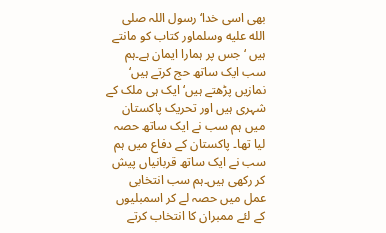بھی اسی خدا‘ رسول اللہ صلى الله عليه وسلماور کتاب کو مانتے ہیں ‘جس پر ہمارا ایمان ہے۔ہم سب ایک ساتھ حج کرتے ہیں‘ نمازیں پڑھتے ہیں‘ ایک ہی ملک کے شہری ہیں اور تحریک پاکستان میں ہم سب نے ایک ساتھ حصہ لیا تھا۔ پاکستان کے دفاع میں ہم سب نے ایک ساتھ قربانیاں پیش کر رکھی ہیں۔ہم سب انتخابی عمل میں حصہ لے کر اسمبلیوں کے لئے ممبران کا انتخاب کرتے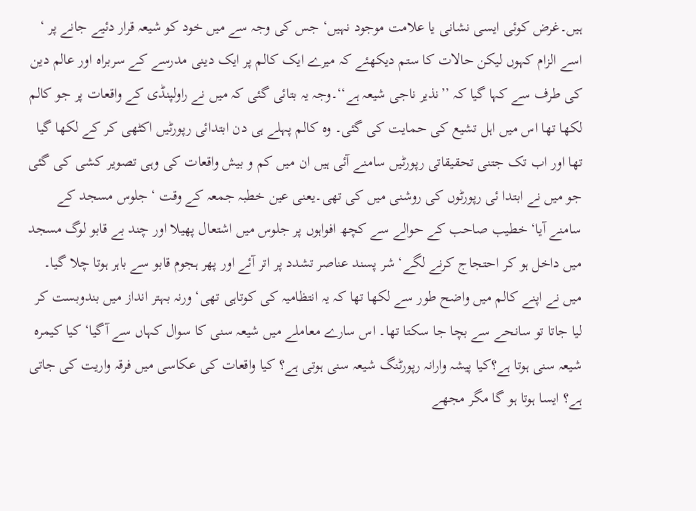ہیں۔غرض کوئی ایسی نشانی یا علامت موجود نہیں‘ جس کی وجہ سے میں خود کو شیعہ قرار دئیے جانے پر ‘ اسے الزام کہوں لیکن حالات کا ستم دیکھئے کہ میرے ایک کالم پر ایک دینی مدرسے کے سربراہ اور عالم دین کی طرف سے کہا گیا کہ ’’نذیر ناجی شیعہ ہے‘‘۔وجہ یہ بتائی گئی کہ میں نے راولپنڈی کے واقعات پر جو کالم لکھا تھا اس میں اہل تشیع کی حمایت کی گئی۔ وہ کالم پہلے ہی دن ابتدائی رپورٹیں اکٹھی کر کے لکھا گیا تھا اور اب تک جتنی تحقیقاتی رپورٹیں سامنے آئی ہیں ان میں کم و بیش واقعات کی وہی تصویر کشی کی گئی جو میں نے ابتدا ئی رپورٹوں کی روشنی میں کی تھی۔یعنی عین خطبہ جمعہ کے وقت ‘جلوس مسجد کے سامنے آیا‘ خطیب صاحب کے حوالے سے کچھ افواہوں پر جلوس میں اشتعال پھیلا اور چند بے قابو لوگ مسجد میں داخل ہو کر احتجاج کرنے لگے‘ شر پسند عناصر تشدد پر اتر آئے اور پھر ہجوم قابو سے باہر ہوتا چلا گیا۔ میں نے اپنے کالم میں واضح طور سے لکھا تھا کہ یہ انتظامیہ کی کوتاہی تھی‘ ورنہ بہتر انداز میں بندوبست کر لیا جاتا تو سانحے سے بچا جا سکتا تھا۔ اس سارے معاملے میں شیعہ سنی کا سوال کہاں سے آگیا‘ کیا کیمرہ شیعہ سنی ہوتا ہے؟کیا پیشہ وارانہ رپورٹنگ شیعہ سنی ہوتی ہے؟ کیا واقعات کی عکاسی میں فرقہ واریت کی جاتی ہے؟ ایسا ہوتا ہو گا مگر مجھے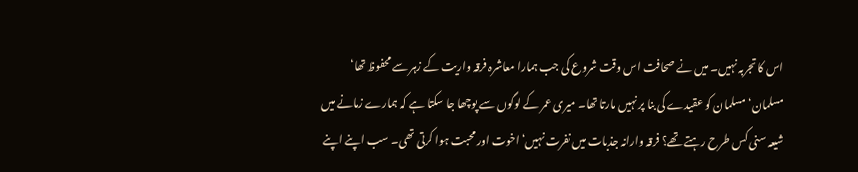اس کا تجربہ نہیں۔ میں نے صحافت اس وقت شروع کی جب ہمارا معاشرہ فرقہ واریت کے زہر سے محفوظ تھا‘ مسلمان‘ مسلمان کو عقیدے کی بنا پر نہیں مارتا تھا۔ میری عمر کے لوگوں سے پوچھا جا سکتا ہے کہ ہمارے زمانے میں شیعہ سنی کس طرح رہتے تھے؟ فرقہ وارانہ جذبات میں نفرت نہیں‘ اخوت اور محبت ہوا کرتی تھی۔ سب اپنے اپنے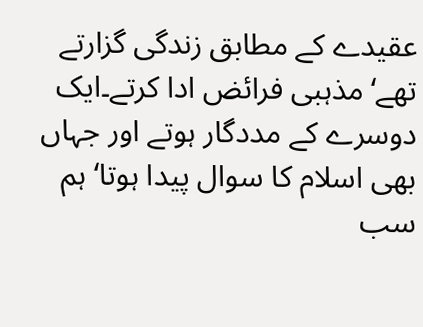عقیدے کے مطابق زندگی گزارتے تھے‘ مذہبی فرائض ادا کرتے۔ایک دوسرے کے مددگار ہوتے اور جہاں بھی اسلام کا سوال پیدا ہوتا‘ ہم سب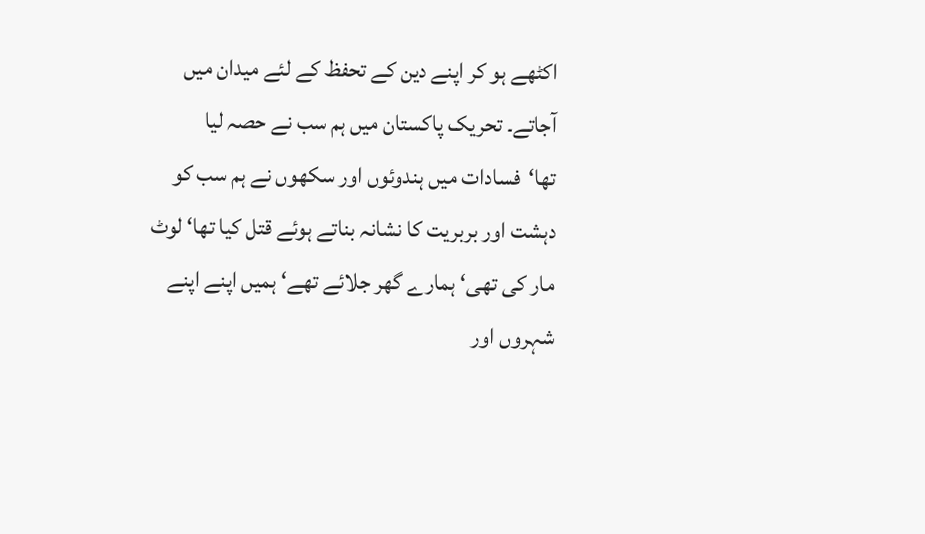اکٹھے ہو کر اپنے دین کے تحفظ کے لئے میدان میں آجاتے۔ تحریک پاکستان میں ہم سب نے حصہ لیا تھا‘فسادات میں ہندوئوں اور سکھوں نے ہم سب کو دہشت اور بربریت کا نشانہ بناتے ہوئے قتل کیا تھا‘ لوٹ مار کی تھی‘ ہمارے گھر جلائے تھے‘ ہمیں اپنے اپنے شہروں اور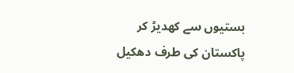بستیوں سے کھدیڑ کر پاکستان کی طرف دھکیل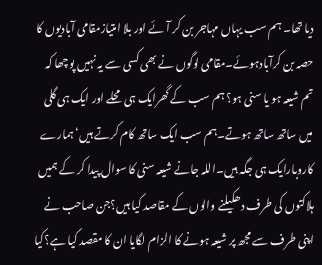دیا تھا۔ ہم سب یہاں مہاجر بن کر آئے اور بلا امتیازمقامی آبادیوں کا حصہ بن کرآبادہوئے۔مقامی لوگوں نے بھی کسی سے یہ نہیں پوچھا کہ تم شیعہ ہو یا سنی ہو؟ ہم سب کے گھرایک ہی محلے اور ایک ہی گلی میں ساتھ ساتھ ہوتے۔ہم سب ایک ساتھ کام کرتے ہیں‘ ہمارے کاروبارایک ہی جگہ ہیں۔اللہ جانے شیعہ سنی کا سوال پیدا کر کے ہمیں ہلاکتوں کی طرف دھکیلنے والوں کے مقاصد کیا ہیں؟جن صاحب نے اپنی طرف سے مجھ پر شیعہ ہونے کا الزام لگایا ان کا مقصد کیا ہے؟کیا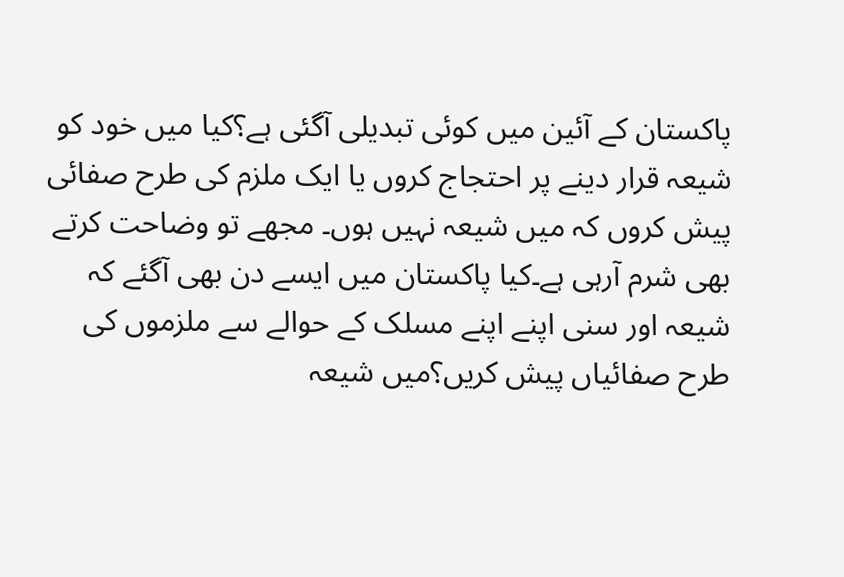پاکستان کے آئین میں کوئی تبدیلی آگئی ہے؟کیا میں خود کو شیعہ قرار دینے پر احتجاج کروں یا ایک ملزم کی طرح صفائی پیش کروں کہ میں شیعہ نہیں ہوں۔ مجھے تو وضاحت کرتے بھی شرم آرہی ہے۔کیا پاکستان میں ایسے دن بھی آگئے کہ شیعہ اور سنی اپنے اپنے مسلک کے حوالے سے ملزموں کی طرح صفائیاں پیش کریں؟میں شیعہ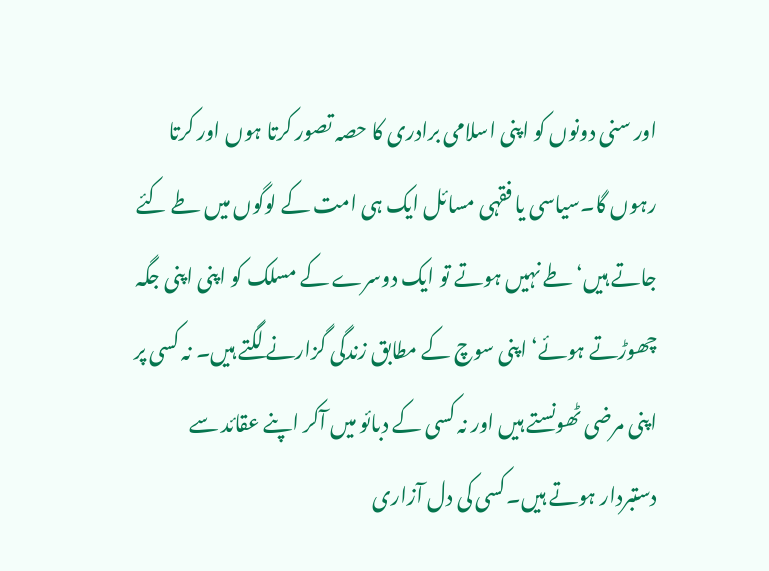اور سنی دونوں کو اپنی اسلامی برادری کا حصہ تصور کرتا ہوں اور کرتا رہوں گا۔سیاسی یا فقہی مسائل ایک ہی امت کے لوگوں میں طے کئے جاتے ہیں‘ طے نہیں ہوتے تو ایک دوسرے کے مسلک کو اپنی اپنی جگہ چھوڑتے ہوئے‘ اپنی سوچ کے مطابق زندگی گزارنے لگتے ہیں۔ نہ کسی پر اپنی مرضی ٹھونستے ہیں اور نہ کسی کے دبائو میں آکر اپنے عقائد سے دستبردار ہوتے ہیں۔کسی کی دل آزاری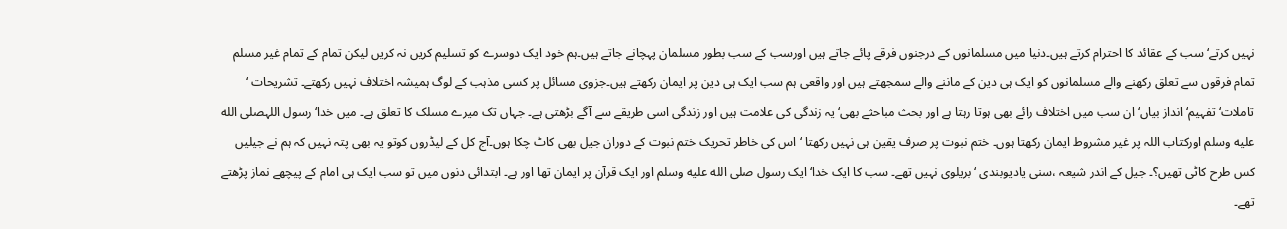نہیں کرتے‘ سب کے عقائد کا احترام کرتے ہیں۔دنیا میں مسلمانوں کے درجنوں فرقے پائے جاتے ہیں اورسب کے سب بطور مسلمان پہچانے جاتے ہیں۔ہم خود ایک دوسرے کو تسلیم کریں نہ کریں لیکن تمام کے تمام غیر مسلم تمام فرقوں سے تعلق رکھنے والے مسلمانوں کو ایک ہی دین کے ماننے والے سمجھتے ہیں اور واقعی ہم سب ایک ہی دین پر ایمان رکھتے ہیں۔جزوی مسائل پر کسی مذہب کے لوگ ہمیشہ اختلاف نہیں رکھتے۔ تشریحات ‘ تاملات‘ تفہیم‘ انداز بیاں‘ ان سب میں اختلاف رائے بھی ہوتا رہتا ہے اور بحث مباحثے بھی‘ یہ زندگی کی علامت ہیں اور زندگی اسی طریقے سے آگے بڑھتی ہے۔ جہاں تک میرے مسلک کا تعلق ہے۔ میں خدا‘ رسول اللہصلى الله عليه وسلم اورکتاب اللہ پر غیر مشروط ایمان رکھتا ہوں۔ ختم نبوت پر صرف یقین ہی نہیں رکھتا ‘ اس کی خاطر تحریک ختم نبوت کے دوران جیل بھی کاٹ چکا ہوں۔آج کل کے لیڈروں کوتو یہ بھی پتہ نہیں کہ ہم نے جیلیں کس طرح کاٹی تھیں؟۔ جیل کے اندر شیعہ ،سنی یادیوبندی ‘بریلوی نہیں تھے۔ سب کا ایک خدا‘ ایک رسول صلى الله عليه وسلم اور ایک قرآن پر ایمان تھا اور ہے۔ ابتدائی دنوں میں تو سب ایک ہی امام کے پیچھے نماز پڑھتے تھے۔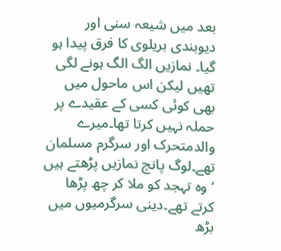بعد میں شیعہ سنی اور دیوبندی بریلوی کا فرق پیدا ہو گیا۔ نمازیں الگ الگ ہونے لگی تھیں لیکن اس ماحول میں بھی کوئی کسی کے عقیدے پر حملہ نہیں کرتا تھا۔میرے والدمتحرک اور سرگرم مسلمان تھے۔لوگ پانچ نمازیں پڑھتے ہیں ‘ وہ تہجد کو ملا کر چھ پڑھا کرتے تھے۔دینی سرگرمیوں میں بڑھ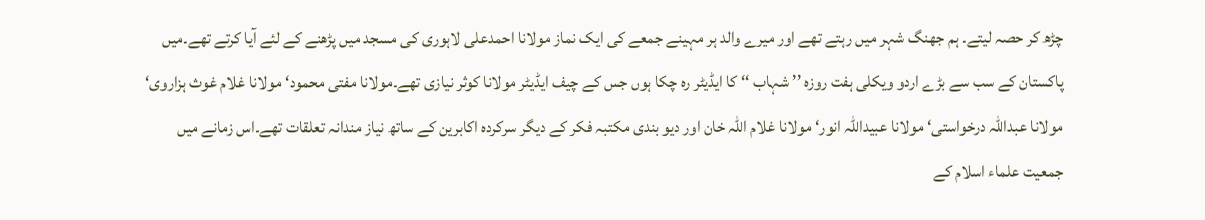چڑھ کر حصہ لیتے۔ ہم جھنگ شہر میں رہتے تھے اور میرے والد ہر مہینے جمعے کی ایک نماز مولانا احمدعلی لاہوری کی مسجد میں پڑھنے کے لئے آیا کرتے تھے۔میں پاکستان کے سب سے بڑے اردو ویکلی ہفت روزہ ’’ شہاب ‘‘ کا ایڈیٹر رہ چکا ہوں جس کے چیف ایڈیٹر مولانا کوثر نیازی تھے۔مولانا مفتی محمود‘ مولانا غلام غوث ہزاروی‘ مولانا عبداللہ درخواستی‘ مولانا عبیداللہ انور‘ مولانا غلام اللہ خان اور دیو بندی مکتبہ فکر کے دیگر سرکردہ اکابرین کے ساتھ نیاز مندانہ تعلقات تھے۔اس زمانے میں جمعیت علماء اسلام کے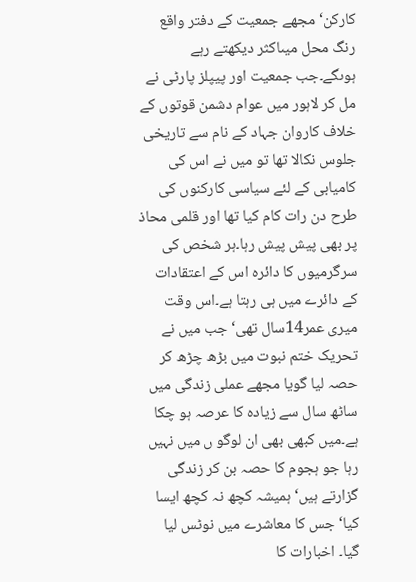کارکن‘ مجھے جمعیت کے دفتر واقع رنگ محل میںاکثر دیکھتے رہے ہوںگے۔جب جمعیت اور پیپلز پارٹی نے مل کر لاہور میں عوام دشمن قوتوں کے خلاف کاروان جہاد کے نام سے تاریخی جلوس نکالا تھا تو میں نے اس کی کامیابی کے لئے سیاسی کارکنوں کی طرح دن رات کام کیا تھا اور قلمی محاذ پر بھی پیش پیش رہا۔ہر شخص کی سرگرمیوں کا دائرہ اس کے اعتقادات کے دائرے میں ہی رہتا ہے۔اس وقت میری عمر14سال تھی‘ جب میں نے تحریک ختم نبوت میں بڑھ چڑھ کر حصہ لیا گویا مجھے عملی زندگی میں ساٹھ سال سے زیادہ کا عرصہ ہو چکا ہے۔میں کبھی بھی ان لوگو ں میں نہیں رہا جو ہجوم کا حصہ بن کر زندگی گزارتے ہیں‘ ہمیشہ کچھ نہ کچھ ایسا کیا‘ جس کا معاشرے میں نوٹس لیا گیا۔ اخبارات کا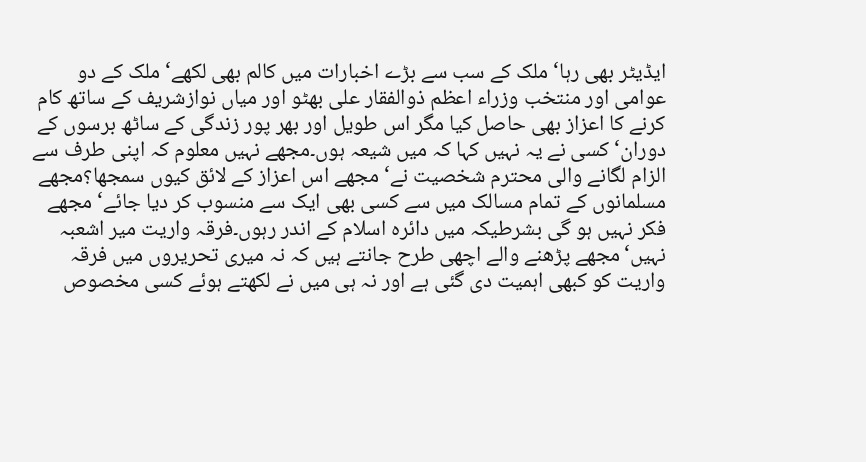ایڈیٹر بھی رہا‘ ملک کے سب سے بڑے اخبارات میں کالم بھی لکھے‘ ملک کے دو عوامی اور منتخب وزراء اعظم ذوالفقار علی بھٹو اور میاں نوازشریف کے ساتھ کام کرنے کا اعزاز بھی حاصل کیا مگر اس طویل اور بھر پور زندگی کے ساٹھ برسوں کے دوران‘ کسی نے یہ نہیں کہا کہ میں شیعہ ہوں۔مجھے نہیں معلوم کہ اپنی طرف سے الزام لگانے والی محترم شخصیت نے‘ مجھے اس اعزاز کے لائق کیوں سمجھا؟مجھے مسلمانوں کے تمام مسالک میں سے کسی بھی ایک سے منسوب کر دیا جائے‘ مجھے فکر نہیں ہو گی بشرطیکہ میں دائرہ اسلام کے اندر رہوں۔فرقہ واریت میر اشعبہ نہیں‘مجھے پڑھنے والے اچھی طرح جانتے ہیں کہ نہ میری تحریروں میں فرقہ واریت کو کبھی اہمیت دی گئی ہے اور نہ ہی میں نے لکھتے ہوئے کسی مخصوص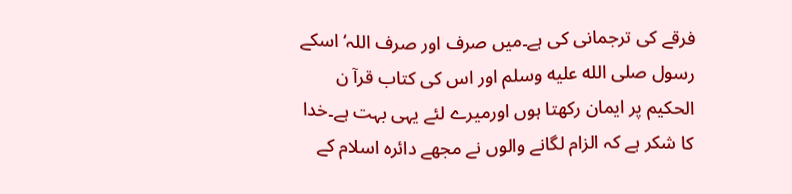فرقے کی ترجمانی کی ہے۔میں صرف اور صرف اللہ‘ اسکے رسول صلى الله عليه وسلم اور اس کی کتاب قرآ ن الحکیم پر ایمان رکھتا ہوں اورمیرے لئے یہی بہت ہے۔خدا کا شکر ہے کہ الزام لگانے والوں نے مجھے دائرہ اسلام کے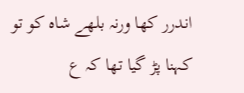اندرر کھا ورنہ بلھے شاہ کو تو کہنا پڑ گیا تھا کہ ع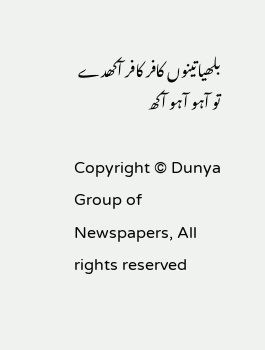بلھیاتینوں کافر کافر آکھدے تو آہو آہو آکھ

Copyright © Dunya Group of Newspapers, All rights reserved